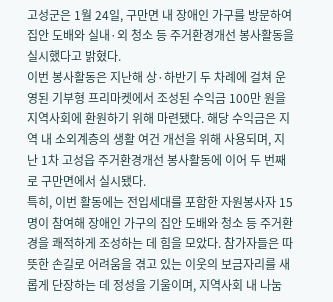고성군은 1월 24일, 구만면 내 장애인 가구를 방문하여 집안 도배와 실내·외 청소 등 주거환경개선 봉사활동을 실시했다고 밝혔다.
이번 봉사활동은 지난해 상·하반기 두 차례에 걸쳐 운영된 기부형 프리마켓에서 조성된 수익금 100만 원을 지역사회에 환원하기 위해 마련됐다. 해당 수익금은 지역 내 소외계층의 생활 여건 개선을 위해 사용되며, 지난 1차 고성읍 주거환경개선 봉사활동에 이어 두 번째로 구만면에서 실시됐다.
특히, 이번 활동에는 전입세대를 포함한 자원봉사자 15명이 참여해 장애인 가구의 집안 도배와 청소 등 주거환경을 쾌적하게 조성하는 데 힘을 모았다. 참가자들은 따뜻한 손길로 어려움을 겪고 있는 이웃의 보금자리를 새롭게 단장하는 데 정성을 기울이며, 지역사회 내 나눔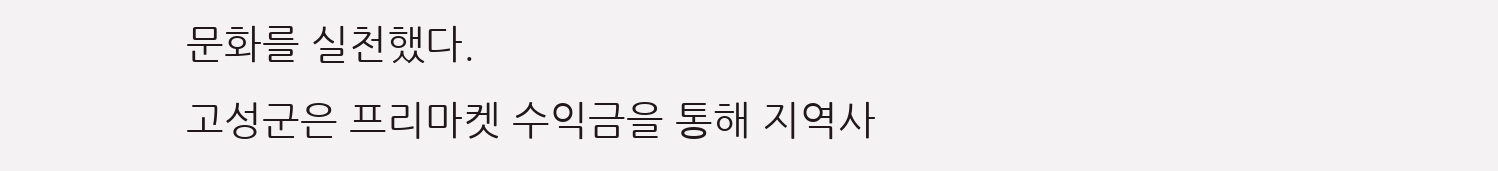문화를 실천했다.
고성군은 프리마켓 수익금을 통해 지역사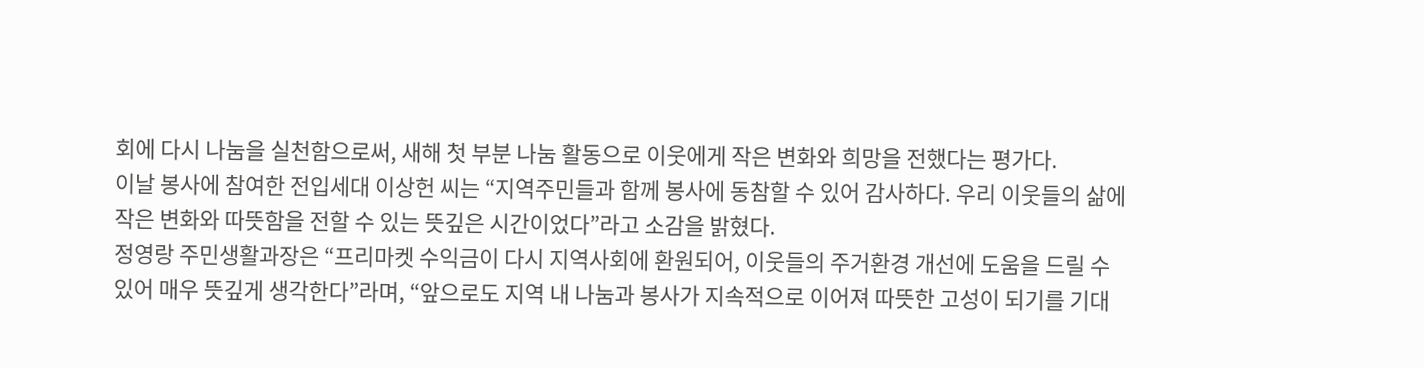회에 다시 나눔을 실천함으로써, 새해 첫 부분 나눔 활동으로 이웃에게 작은 변화와 희망을 전했다는 평가다.
이날 봉사에 참여한 전입세대 이상헌 씨는 “지역주민들과 함께 봉사에 동참할 수 있어 감사하다. 우리 이웃들의 삶에 작은 변화와 따뜻함을 전할 수 있는 뜻깊은 시간이었다”라고 소감을 밝혔다.
정영랑 주민생활과장은 “프리마켓 수익금이 다시 지역사회에 환원되어, 이웃들의 주거환경 개선에 도움을 드릴 수 있어 매우 뜻깊게 생각한다”라며, “앞으로도 지역 내 나눔과 봉사가 지속적으로 이어져 따뜻한 고성이 되기를 기대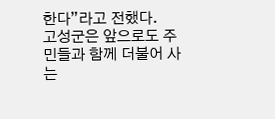한다”라고 전했다.
고성군은 앞으로도 주민들과 함께 더불어 사는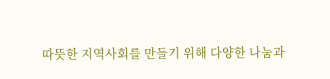따뜻한 지역사회를 만들기 위해 다양한 나눔과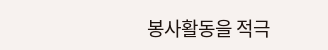봉사활동을 적극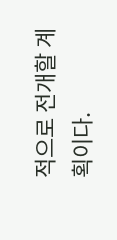적으로 전개할 계획이다.